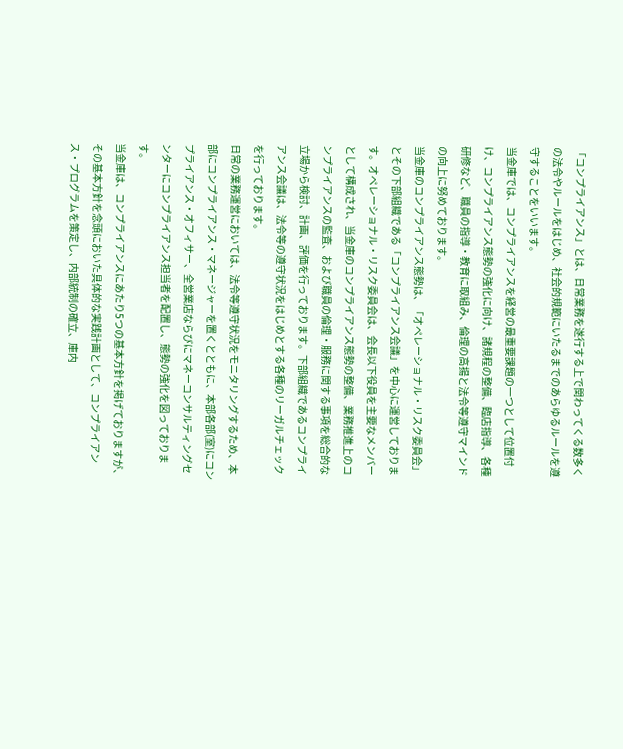「コンプライアンス」とは、日常業務を遂行する上で関わってくる数多くの法令やルールをはじめ、社会的規範にいたるまでのあらゆるルールを遵守することをいいます。
当金庫では、コンプライアンスを経営の最重要課題の一つとして位置付け、コンプライアンス態勢の強化に向け、諸規程の整備、臨店指導、各種研修など、職員の指導・教育に取組み、倫理の高揚と法令等遵守マインドの向上に努めております。
当金庫のコンプライアンス態勢は、「オペレーショナル・リスク委員会」とその下部組織である「コンプライアンス会議」を中心に運営しております。オペレーショナル・リスク委員会は、会長以下役員を主要なメンバーとして構成され、当金庫のコンプライアンス態勢の整備、業務推進上のコンプライアンスの監査、および職員の倫理・服務に関する事項を総合的な立場から検討、計画、評価を行っております。下部組織であるコンプライアンス会議は、法令等の遵守状況をはじめとする各種のリーガルチェックを行っております。
日常の業務運営においては、法令等遵守状況をモニタリングするため、本部にコンプライアンス・マネージャーを置くとともに、本部各部(室)にコンプライアンス・オフィサー、全営業店ならびにマネーコンサルティングセンターにコンプライアンス担当者を配置し、態勢の強化を図っております。
当金庫は、コンプライアンスにあたり5つの基本方針を掲げておりますが、その基本方針を念頭においた具体的な実践計画として、コンプライアンス・プログラムを策定し、内部統制の確立、庫内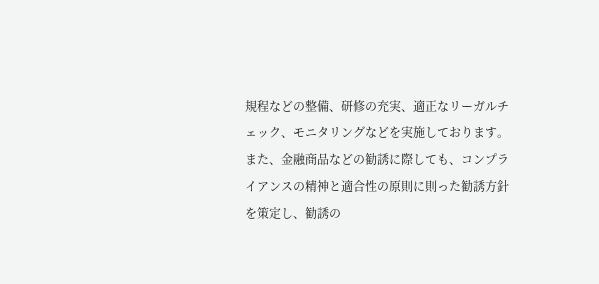規程などの整備、研修の充実、適正なリーガルチェック、モニタリングなどを実施しております。
また、金融商品などの勧誘に際しても、コンプライアンスの精神と適合性の原則に則った勧誘方針を策定し、勧誘の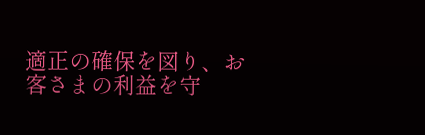適正の確保を図り、お客さまの利益を守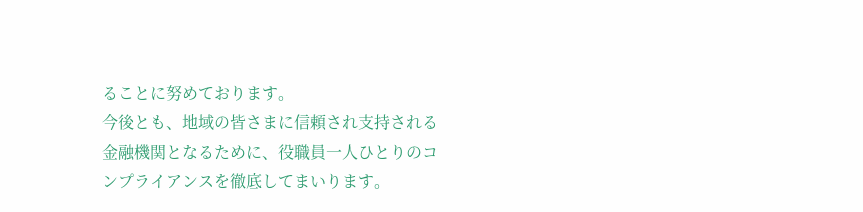ることに努めております。
今後とも、地域の皆さまに信頼され支持される金融機関となるために、役職員一人ひとりのコンプライアンスを徹底してまいります。